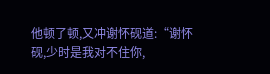他顿了顿,又冲谢怀砚道:“谢怀砚,少时是我对不住你,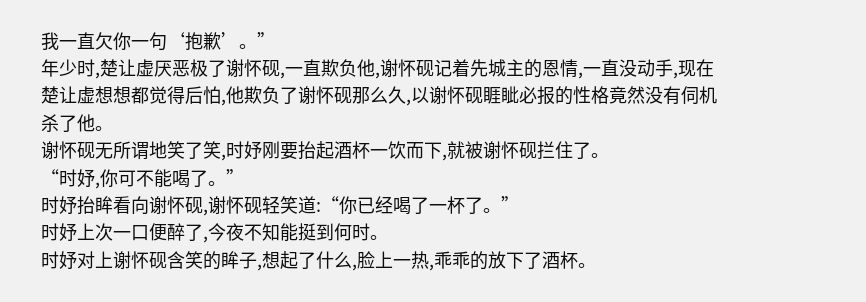我一直欠你一句‘抱歉’。”
年少时,楚让虚厌恶极了谢怀砚,一直欺负他,谢怀砚记着先城主的恩情,一直没动手,现在楚让虚想想都觉得后怕,他欺负了谢怀砚那么久,以谢怀砚睚眦必报的性格竟然没有伺机杀了他。
谢怀砚无所谓地笑了笑,时妤刚要抬起酒杯一饮而下,就被谢怀砚拦住了。
“时妤,你可不能喝了。”
时妤抬眸看向谢怀砚,谢怀砚轻笑道:“你已经喝了一杯了。”
时妤上次一口便醉了,今夜不知能挺到何时。
时妤对上谢怀砚含笑的眸子,想起了什么,脸上一热,乖乖的放下了酒杯。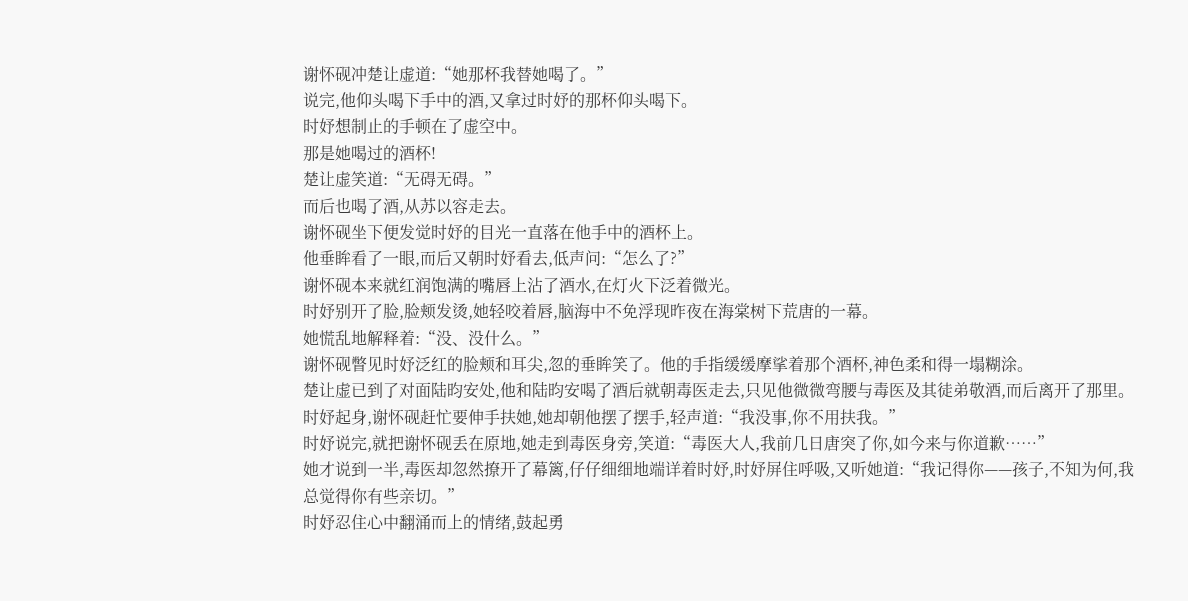谢怀砚冲楚让虚道:“她那杯我替她喝了。”
说完,他仰头喝下手中的酒,又拿过时妤的那杯仰头喝下。
时妤想制止的手顿在了虚空中。
那是她喝过的酒杯!
楚让虚笑道:“无碍无碍。”
而后也喝了酒,从苏以容走去。
谢怀砚坐下便发觉时妤的目光一直落在他手中的酒杯上。
他垂眸看了一眼,而后又朝时妤看去,低声问:“怎么了?”
谢怀砚本来就红润饱满的嘴唇上沾了酒水,在灯火下泛着微光。
时妤别开了脸,脸颊发烫,她轻咬着唇,脑海中不免浮现昨夜在海棠树下荒唐的一幕。
她慌乱地解释着:“没、没什么。”
谢怀砚瞥见时妤泛红的脸颊和耳尖,忽的垂眸笑了。他的手指缓缓摩挲着那个酒杯,神色柔和得一塌糊涂。
楚让虚已到了对面陆昀安处,他和陆昀安喝了酒后就朝毒医走去,只见他微微弯腰与毒医及其徒弟敬酒,而后离开了那里。
时妤起身,谢怀砚赶忙要伸手扶她,她却朝他摆了摆手,轻声道:“我没事,你不用扶我。”
时妤说完,就把谢怀砚丢在原地,她走到毒医身旁,笑道:“毒医大人,我前几日唐突了你,如今来与你道歉……”
她才说到一半,毒医却忽然撩开了幕篱,仔仔细细地端详着时妤,时妤屏住呼吸,又听她道:“我记得你——孩子,不知为何,我总觉得你有些亲切。”
时妤忍住心中翻涌而上的情绪,鼓起勇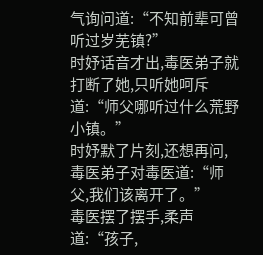气询问道:“不知前辈可曾听过岁芜镇?”
时妤话音才出,毒医弟子就打断了她,只听她呵斥道:“师父哪听过什么荒野小镇。”
时妤默了片刻,还想再问,毒医弟子对毒医道:“师父,我们该离开了。”
毒医摆了摆手,柔声道:“孩子,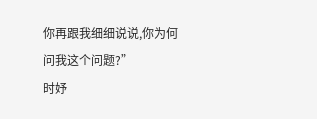你再跟我细细说说,你为何问我这个问题?”
时妤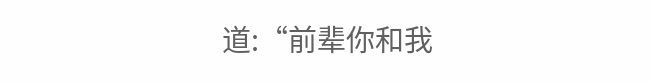道:“前辈你和我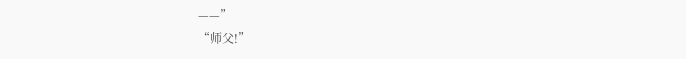——”
“师父!”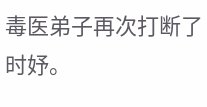毒医弟子再次打断了时妤。